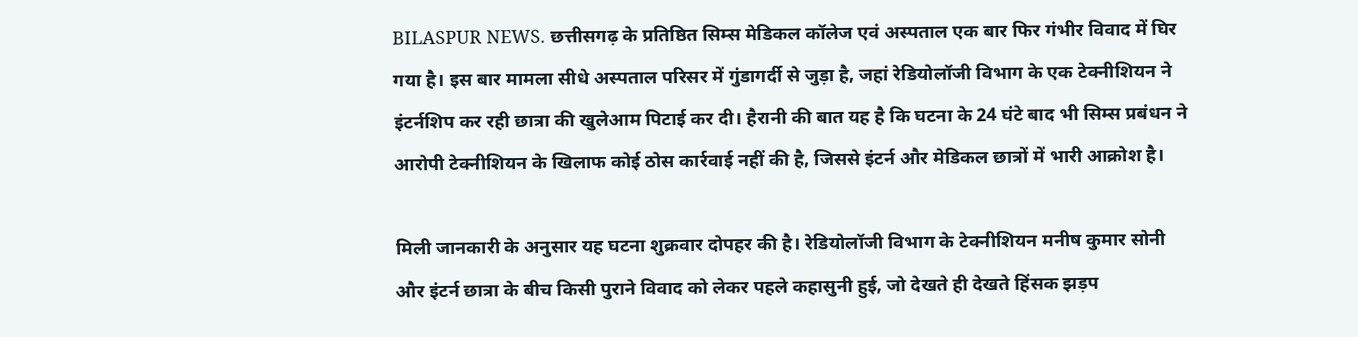BILASPUR NEWS. छत्तीसगढ़ के प्रतिष्ठित सिम्स मेडिकल कॉलेज एवं अस्पताल एक बार फिर गंभीर विवाद में घिर गया है। इस बार मामला सीधे अस्पताल परिसर में गुंडागर्दी से जुड़ा है, जहां रेडियोलॉजी विभाग के एक टेक्नीशियन ने इंटर्नशिप कर रही छात्रा की खुलेआम पिटाई कर दी। हैरानी की बात यह है कि घटना के 24 घंटे बाद भी सिम्स प्रबंधन ने आरोपी टेक्नीशियन के खिलाफ कोई ठोस कार्रवाई नहीं की है, जिससे इंटर्न और मेडिकल छात्रों में भारी आक्रोश है।

मिली जानकारी के अनुसार यह घटना शुक्रवार दोपहर की है। रेडियोलॉजी विभाग के टेक्नीशियन मनीष कुमार सोनी और इंटर्न छात्रा के बीच किसी पुराने विवाद को लेकर पहले कहासुनी हुई, जो देखते ही देखते हिंसक झड़प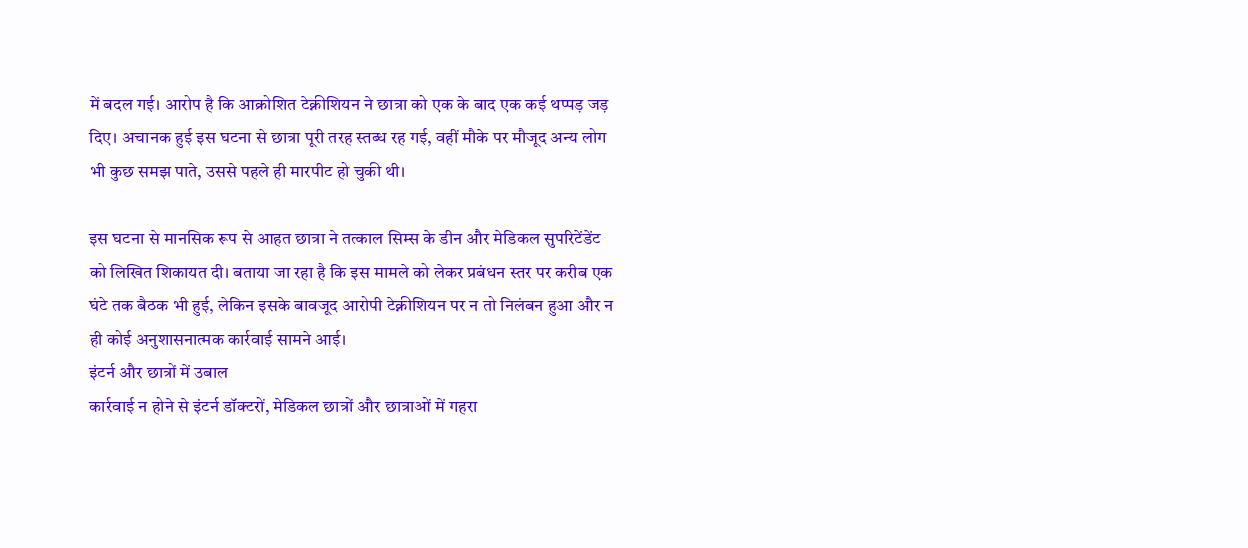में बदल गई। आरोप है कि आक्रोशित टेक्नीशियन ने छात्रा को एक के बाद एक कई थप्पड़ जड़ दिए। अचानक हुई इस घटना से छात्रा पूरी तरह स्तब्ध रह गई, वहीं मौके पर मौजूद अन्य लोग भी कुछ समझ पाते, उससे पहले ही मारपीट हो चुकी थी।

इस घटना से मानसिक रूप से आहत छात्रा ने तत्काल सिम्स के डीन और मेडिकल सुपरिटेंडेंट को लिखित शिकायत दी। बताया जा रहा है कि इस मामले को लेकर प्रबंधन स्तर पर करीब एक घंटे तक बैठक भी हुई, लेकिन इसके बावजूद आरोपी टेक्नीशियन पर न तो निलंबन हुआ और न ही कोई अनुशासनात्मक कार्रवाई सामने आई।
इंटर्न और छात्रों में उबाल
कार्रवाई न होने से इंटर्न डॉक्टरों, मेडिकल छात्रों और छात्राओं में गहरा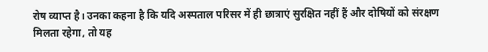रोष व्याप्त है। उनका कहना है कि यदि अस्पताल परिसर में ही छात्राएं सुरक्षित नहीं हैं और दोषियों को संरक्षण मिलता रहेगा, तो यह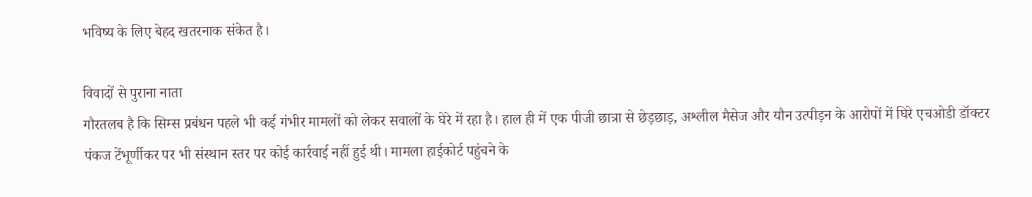भविष्य के लिए बेहद खतरनाक संकेत है।

विवादों से पुराना नाता
गौरतलब है कि सिम्स प्रबंधन पहले भी कई गंभीर मामलों को लेकर सवालों के घेरे में रहा है। हाल ही में एक पीजी छात्रा से छेड़छाड़, अश्लील मैसेज और यौन उत्पीड़न के आरोपों में घिरे एचओडी डॉक्टर पंकज टेंभूर्णीकर पर भी संस्थान स्तर पर कोई कार्रवाई नहीं हुई थी। मामला हाईकोर्ट पहुंचने के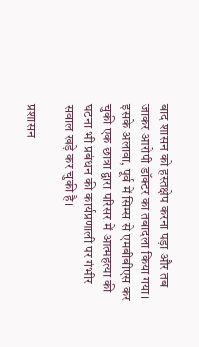बाद शासन को हस्तक्षेप करना पड़ा और तब जाकर आरोपी डॉक्टर का तबादला किया गया।
इसके अलावा, पूर्व में सिम्स से एमबीबीएस कर चुकी एक छात्रा द्वारा परिसर में आत्महत्या की घटना भी प्रबंधन की कार्यप्रणाली पर गंभीर सवाल खड़े कर चुकी है।

प्रशासन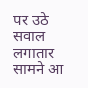पर उठे सवाल
लगातार सामने आ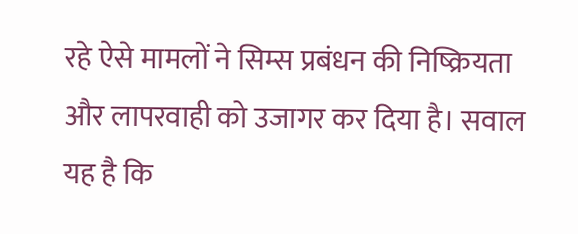रहे ऐसे मामलों ने सिम्स प्रबंधन की निष्क्रियता और लापरवाही को उजागर कर दिया है। सवाल यह है कि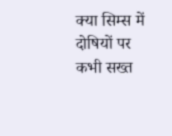क्या सिम्स में दोषियों पर कभी सख्त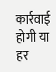कार्रवाई होगी या हर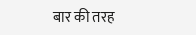बार की तरह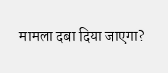मामला दबा दिया जाएगा?